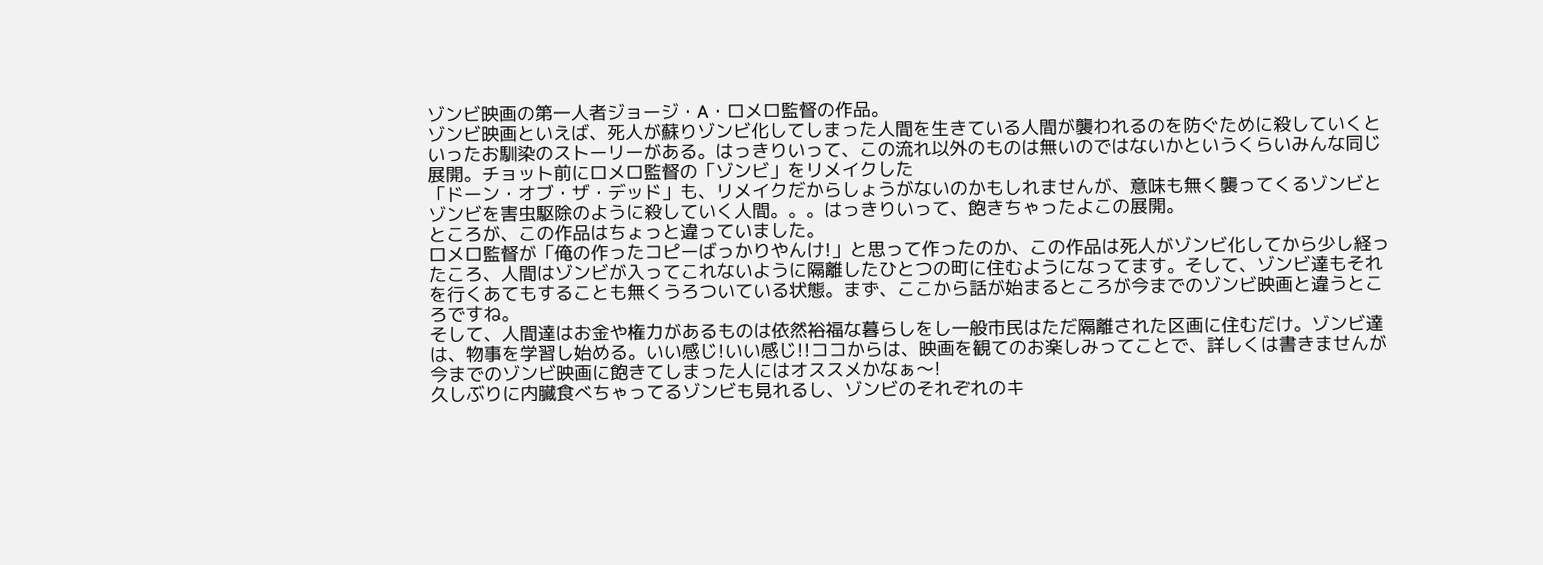ゾンビ映画の第一人者ジョージ・A・ロメロ監督の作品。
ゾンビ映画といえば、死人が蘇りゾンビ化してしまった人間を生きている人間が襲われるのを防ぐために殺していくといったお馴染のストーリーがある。はっきりいって、この流れ以外のものは無いのではないかというくらいみんな同じ展開。チョット前にロメロ監督の「ゾンビ」をリメイクした
「ドーン・オブ・ザ・デッド」も、リメイクだからしょうがないのかもしれませんが、意味も無く襲ってくるゾンビとゾンビを害虫駆除のように殺していく人間。。。はっきりいって、飽きちゃったよこの展開。
ところが、この作品はちょっと違っていました。
ロメロ監督が「俺の作ったコピーばっかりやんけ!」と思って作ったのか、この作品は死人がゾンビ化してから少し経ったころ、人間はゾンビが入ってこれないように隔離したひとつの町に住むようになってます。そして、ゾンビ達もそれを行くあてもすることも無くうろついている状態。まず、ここから話が始まるところが今までのゾンビ映画と違うところですね。
そして、人間達はお金や権力があるものは依然裕福な暮らしをし一般市民はただ隔離された区画に住むだけ。ゾンビ達は、物事を学習し始める。いい感じ!いい感じ!!ココからは、映画を観てのお楽しみってことで、詳しくは書きませんが今までのゾンビ映画に飽きてしまった人にはオススメかなぁ〜!
久しぶりに内臓食べちゃってるゾンビも見れるし、ゾンビのそれぞれのキ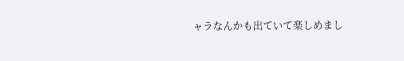ャラなんかも出ていて楽しめまし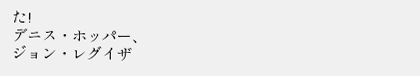た!
デニス・ホッパー、
ジョン・レグイザ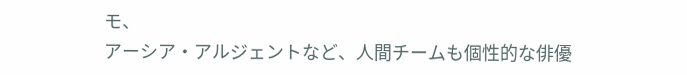モ、
アーシア・アルジェントなど、人間チームも個性的な俳優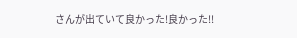さんが出ていて良かった!良かった!!